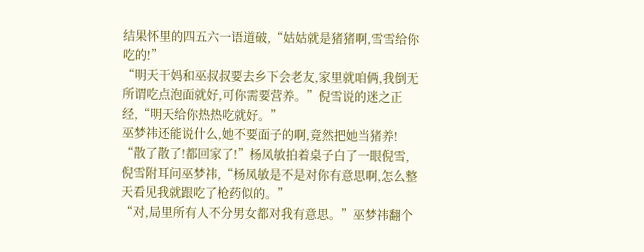结果怀里的四五六一语道破,“姑姑就是猪猪啊,雪雪给你吃的!”
“明天干妈和巫叔叔要去乡下会老友,家里就咱俩,我倒无所谓吃点泡面就好,可你需要营养。”倪雪说的迷之正经,“明天给你热热吃就好。”
巫梦祎还能说什么,她不要面子的啊,竟然把她当猪养!
“散了散了!都回家了!”杨凤敏拍着桌子白了一眼倪雪,倪雪附耳问巫梦祎,“杨凤敏是不是对你有意思啊,怎么整天看见我就跟吃了枪药似的。”
“对,局里所有人不分男女都对我有意思。”巫梦祎翻个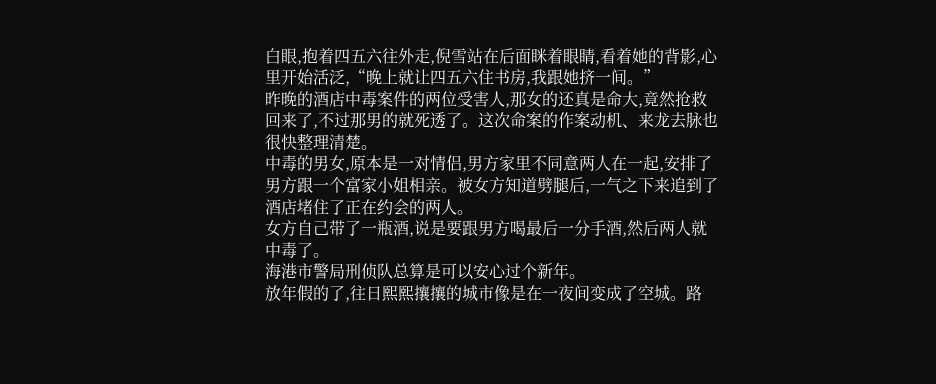白眼,抱着四五六往外走,倪雪站在后面眯着眼睛,看着她的背影,心里开始活泛,“晚上就让四五六住书房,我跟她挤一间。”
昨晚的酒店中毒案件的两位受害人,那女的还真是命大,竟然抢救回来了,不过那男的就死透了。这次命案的作案动机、来龙去脉也很快整理清楚。
中毒的男女,原本是一对情侣,男方家里不同意两人在一起,安排了男方跟一个富家小姐相亲。被女方知道劈腿后,一气之下来追到了酒店堵住了正在约会的两人。
女方自己带了一瓶酒,说是要跟男方喝最后一分手酒,然后两人就中毒了。
海港市警局刑侦队总算是可以安心过个新年。
放年假的了,往日熙熙攘攘的城市像是在一夜间变成了空城。路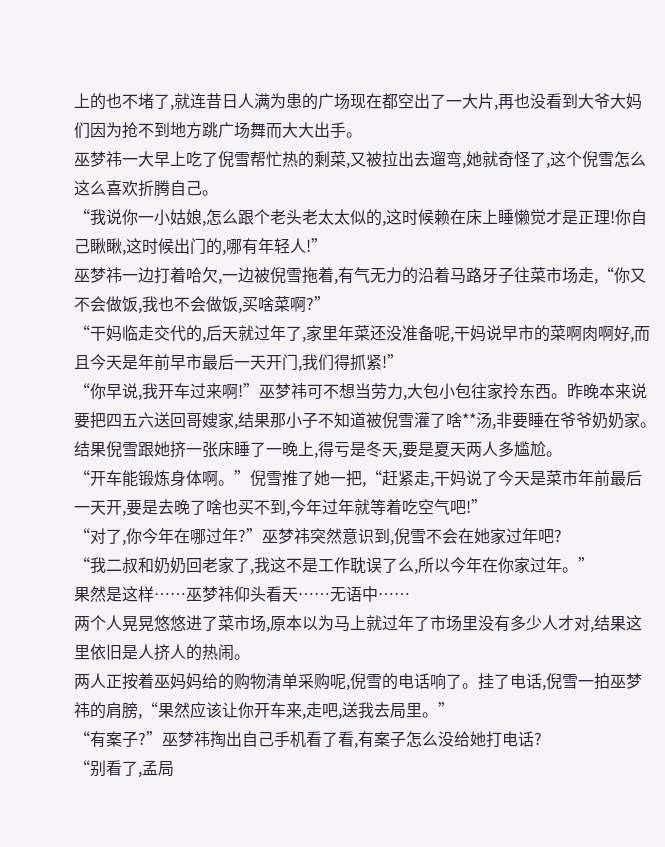上的也不堵了,就连昔日人满为患的广场现在都空出了一大片,再也没看到大爷大妈们因为抢不到地方跳广场舞而大大出手。
巫梦祎一大早上吃了倪雪帮忙热的剩菜,又被拉出去遛弯,她就奇怪了,这个倪雪怎么这么喜欢折腾自己。
“我说你一小姑娘,怎么跟个老头老太太似的,这时候赖在床上睡懒觉才是正理!你自己瞅瞅,这时候出门的,哪有年轻人!”
巫梦祎一边打着哈欠,一边被倪雪拖着,有气无力的沿着马路牙子往菜市场走,“你又不会做饭,我也不会做饭,买啥菜啊?”
“干妈临走交代的,后天就过年了,家里年菜还没准备呢,干妈说早市的菜啊肉啊好,而且今天是年前早市最后一天开门,我们得抓紧!”
“你早说,我开车过来啊!”巫梦祎可不想当劳力,大包小包往家拎东西。昨晚本来说要把四五六送回哥嫂家,结果那小子不知道被倪雪灌了啥**汤,非要睡在爷爷奶奶家。结果倪雪跟她挤一张床睡了一晚上,得亏是冬天,要是夏天两人多尴尬。
“开车能锻炼身体啊。”倪雪推了她一把,“赶紧走,干妈说了今天是菜市年前最后一天开,要是去晚了啥也买不到,今年过年就等着吃空气吧!”
“对了,你今年在哪过年?”巫梦祎突然意识到,倪雪不会在她家过年吧?
“我二叔和奶奶回老家了,我这不是工作耽误了么,所以今年在你家过年。”
果然是这样……巫梦祎仰头看天……无语中……
两个人晃晃悠悠进了菜市场,原本以为马上就过年了市场里没有多少人才对,结果这里依旧是人挤人的热闹。
两人正按着巫妈妈给的购物清单采购呢,倪雪的电话响了。挂了电话,倪雪一拍巫梦祎的肩膀,“果然应该让你开车来,走吧,送我去局里。”
“有案子?”巫梦祎掏出自己手机看了看,有案子怎么没给她打电话?
“别看了,孟局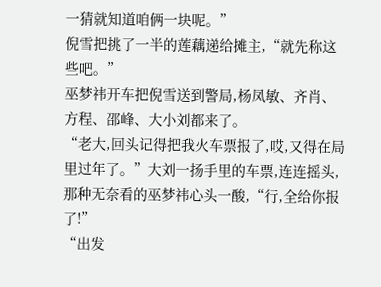一猜就知道咱俩一块呢。”
倪雪把挑了一半的莲藕递给摊主,“就先称这些吧。”
巫梦祎开车把倪雪送到警局,杨凤敏、齐肖、方程、邵峰、大小刘都来了。
“老大,回头记得把我火车票报了,哎,又得在局里过年了。”大刘一扬手里的车票,连连摇头,那种无奈看的巫梦祎心头一酸,“行,全给你报了!”
“出发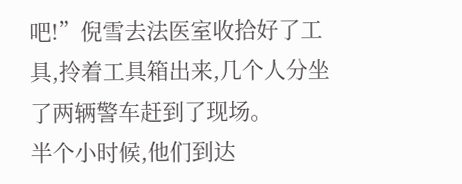吧!”倪雪去法医室收拾好了工具,拎着工具箱出来,几个人分坐了两辆警车赶到了现场。
半个小时候,他们到达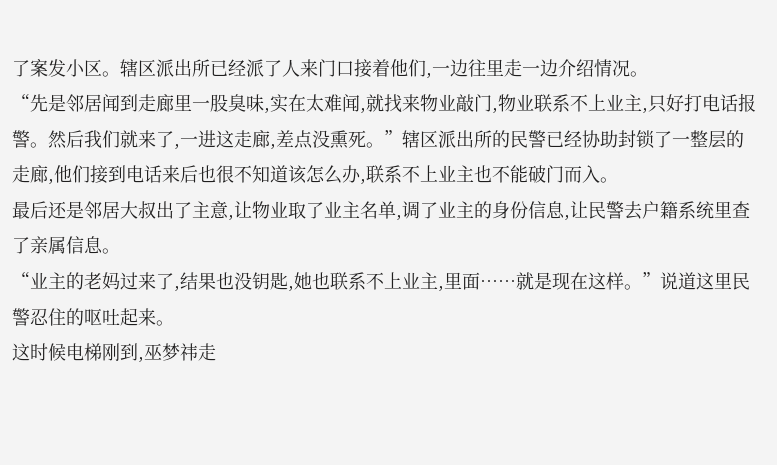了案发小区。辖区派出所已经派了人来门口接着他们,一边往里走一边介绍情况。
“先是邻居闻到走廊里一股臭味,实在太难闻,就找来物业敲门,物业联系不上业主,只好打电话报警。然后我们就来了,一进这走廊,差点没熏死。”辖区派出所的民警已经协助封锁了一整层的走廊,他们接到电话来后也很不知道该怎么办,联系不上业主也不能破门而入。
最后还是邻居大叔出了主意,让物业取了业主名单,调了业主的身份信息,让民警去户籍系统里查了亲属信息。
“业主的老妈过来了,结果也没钥匙,她也联系不上业主,里面……就是现在这样。”说道这里民警忍住的呕吐起来。
这时候电梯刚到,巫梦祎走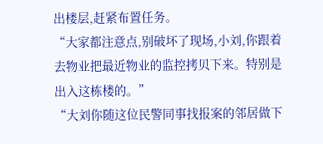出楼层,赶紧布置任务。
“大家都注意点,别破坏了现场,小刘,你跟着去物业把最近物业的监控拷贝下来。特别是出入这栋楼的。”
“大刘你随这位民警同事找报案的邻居做下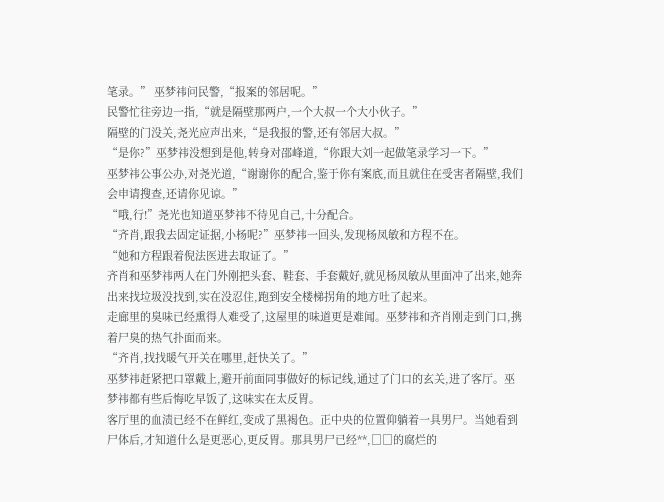笔录。” 巫梦祎问民警,“报案的邻居呢。”
民警忙往旁边一指,“就是隔壁那两户,一个大叔一个大小伙子。”
隔壁的门没关,尧光应声出来,“是我报的警,还有邻居大叔。”
“是你?”巫梦祎没想到是他,转身对邵峰道,“你跟大刘一起做笔录学习一下。”
巫梦祎公事公办,对尧光道,“谢谢你的配合,鉴于你有案底,而且就住在受害者隔壁,我们会申请搜查,还请你见谅。”
“哦,行!”尧光也知道巫梦祎不待见自己,十分配合。
“齐肖,跟我去固定证据,小杨呢?”巫梦祎一回头,发现杨凤敏和方程不在。
“她和方程跟着倪法医进去取证了。”
齐肖和巫梦祎两人在门外刚把头套、鞋套、手套戴好,就见杨凤敏从里面冲了出来,她奔出来找垃圾没找到,实在没忍住,跑到安全楼梯拐角的地方吐了起来。
走廊里的臭味已经熏得人难受了,这屋里的味道更是难闻。巫梦祎和齐肖刚走到门口,携着尸臭的热气扑面而来。
“齐肖,找找暖气开关在哪里,赶快关了。”
巫梦祎赶紧把口罩戴上,避开前面同事做好的标记线,通过了门口的玄关,进了客厅。巫梦祎都有些后悔吃早饭了,这味实在太反胃。
客厅里的血渍已经不在鲜红,变成了黑褐色。正中央的位置仰躺着一具男尸。当她看到尸体后,才知道什么是更恶心,更反胃。那具男尸已经**,□□的腐烂的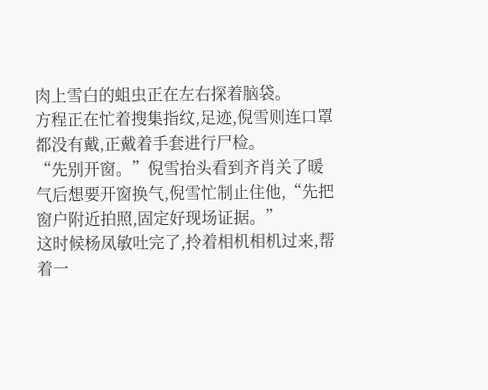肉上雪白的蛆虫正在左右探着脑袋。
方程正在忙着搜集指纹,足迹,倪雪则连口罩都没有戴,正戴着手套进行尸检。
“先别开窗。”倪雪抬头看到齐肖关了暖气后想要开窗换气,倪雪忙制止住他,“先把窗户附近拍照,固定好现场证据。”
这时候杨凤敏吐完了,拎着相机相机过来,帮着一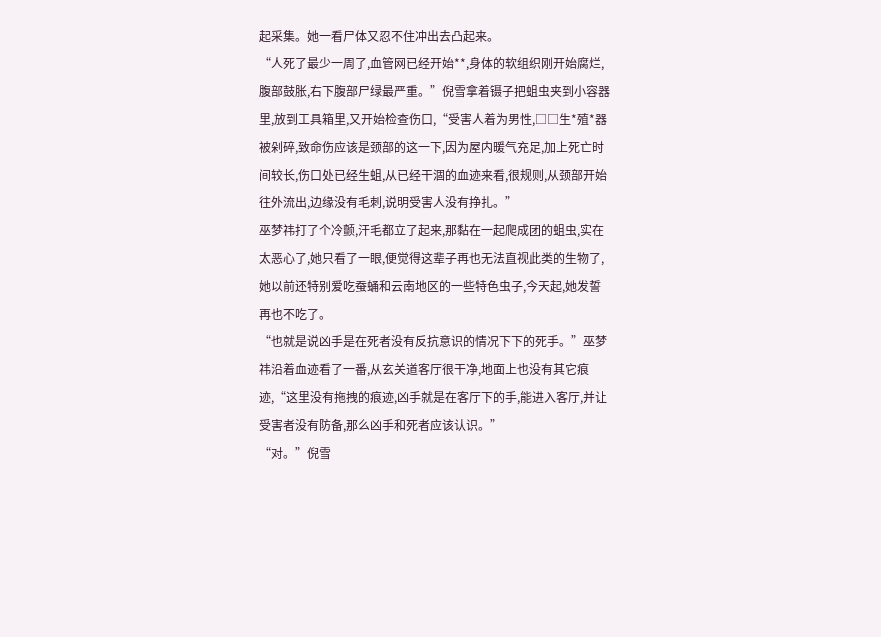起采集。她一看尸体又忍不住冲出去凸起来。
“人死了最少一周了,血管网已经开始**,身体的软组织刚开始腐烂,腹部鼓胀,右下腹部尸绿最严重。”倪雪拿着镊子把蛆虫夹到小容器里,放到工具箱里,又开始检查伤口,“受害人着为男性,□□生*殖*器被剁碎,致命伤应该是颈部的这一下,因为屋内暖气充足,加上死亡时间较长,伤口处已经生蛆,从已经干涸的血迹来看,很规则,从颈部开始往外流出,边缘没有毛刺,说明受害人没有挣扎。”
巫梦祎打了个冷颤,汗毛都立了起来,那黏在一起爬成团的蛆虫,实在太恶心了,她只看了一眼,便觉得这辈子再也无法直视此类的生物了,她以前还特别爱吃蚕蛹和云南地区的一些特色虫子,今天起,她发誓再也不吃了。
“也就是说凶手是在死者没有反抗意识的情况下下的死手。”巫梦祎沿着血迹看了一番,从玄关道客厅很干净,地面上也没有其它痕迹,“这里没有拖拽的痕迹,凶手就是在客厅下的手,能进入客厅,并让受害者没有防备,那么凶手和死者应该认识。”
“对。”倪雪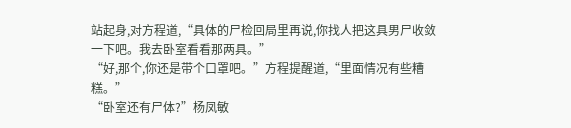站起身,对方程道,“具体的尸检回局里再说,你找人把这具男尸收敛一下吧。我去卧室看看那两具。”
“好,那个,你还是带个口罩吧。”方程提醒道,“里面情况有些糟糕。”
“卧室还有尸体?”杨凤敏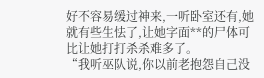好不容易缓过神来,一听卧室还有,她就有些生怯了,让她字面**的尸体可比让她打打杀杀难多了。
“我听巫队说,你以前老抱怨自己没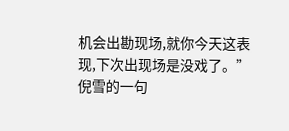机会出勘现场,就你今天这表现,下次出现场是没戏了。”倪雪的一句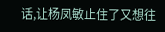话,让杨凤敏止住了又想往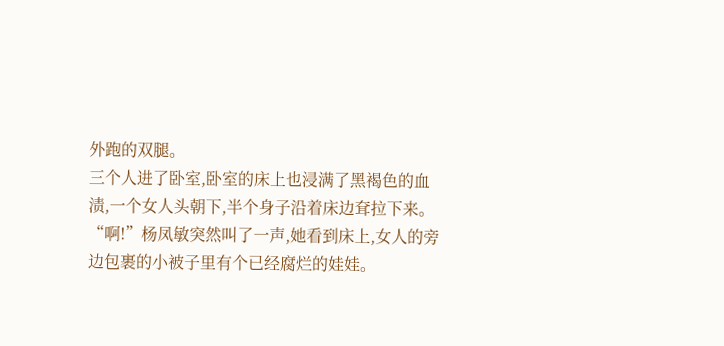外跑的双腿。
三个人进了卧室,卧室的床上也浸满了黑褐色的血渍,一个女人头朝下,半个身子沿着床边耷拉下来。
“啊!”杨凤敏突然叫了一声,她看到床上,女人的旁边包裹的小被子里有个已经腐烂的娃娃。